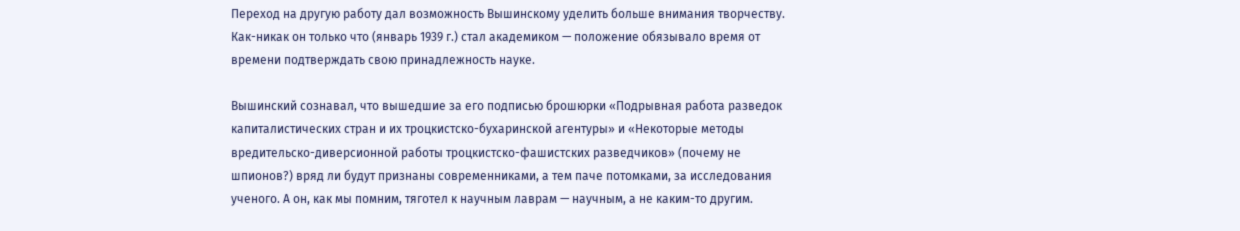Переход на другую работу дал возможность Вышинскому уделить больше внимания творчеству. Как-никак он только что (январь 1939 г.) стал академиком — положение обязывало время от времени подтверждать свою принадлежность науке.

Вышинский сознавал, что вышедшие за его подписью брошюрки «Подрывная работа разведок капиталистических стран и их троцкистско-бухаринской агентуры» и «Некоторые методы вредительско-диверсионной работы троцкистско-фашистских разведчиков» (почему не шпионов?) вряд ли будут признаны современниками, а тем паче потомками, за исследования ученого. А он, как мы помним, тяготел к научным лаврам — научным, а не каким-то другим.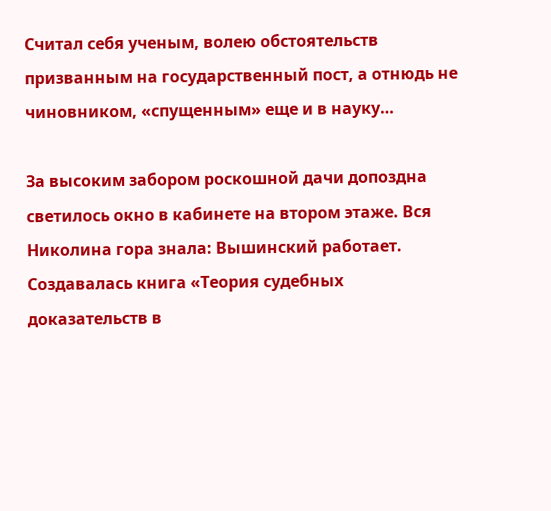Считал себя ученым, волею обстоятельств призванным на государственный пост, а отнюдь не чиновником, «спущенным» еще и в науку…

За высоким забором роскошной дачи допоздна светилось окно в кабинете на втором этаже. Вся Николина гора знала: Вышинский работает. Создавалась книга «Теория судебных доказательств в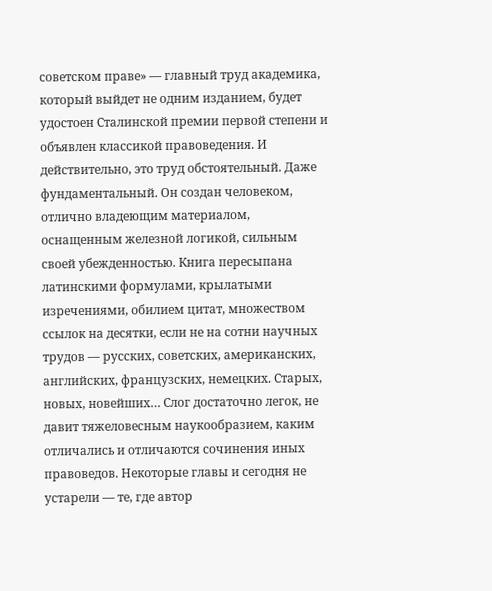советском праве» — главный труд академика, который выйдет не одним изданием, будет удостоен Сталинской премии первой степени и объявлен классикой правоведения. И действительно, это труд обстоятельный. Даже фундаментальный. Он создан человеком, отлично владеющим материалом, оснащенным железной логикой, сильным своей убежденностью. Книга пересыпана латинскими формулами, крылатыми изречениями, обилием цитат, множеством ссылок на десятки, если не на сотни научных трудов — русских, советских, американских, английских, французских, немецких. Старых, новых, новейших… Слог достаточно легок, не давит тяжеловесным наукообразием, каким отличались и отличаются сочинения иных правоведов. Некоторые главы и сегодня не устарели — те, где автор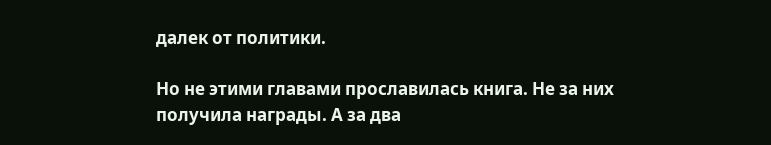далек от политики.

Но не этими главами прославилась книга. Не за них получила награды. А за два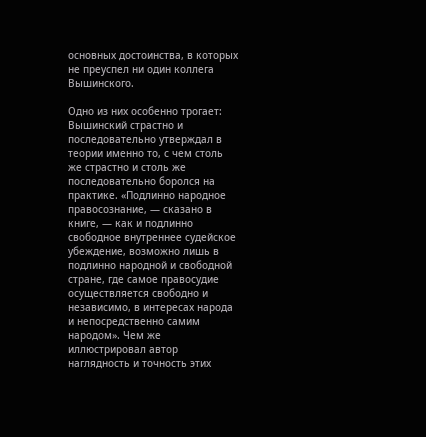основных достоинства, в которых не преуспел ни один коллега Вышинского.

Одно из них особенно трогает: Вышинский страстно и последовательно утверждал в теории именно то, с чем столь же страстно и столь же последовательно боролся на практике. «Подлинно народное правосознание, — сказано в книге, — как и подлинно свободное внутреннее судейское убеждение, возможно лишь в подлинно народной и свободной стране, где самое правосудие осуществляется свободно и независимо, в интересах народа и непосредственно самим народом». Чем же иллюстрировал автор наглядность и точность этих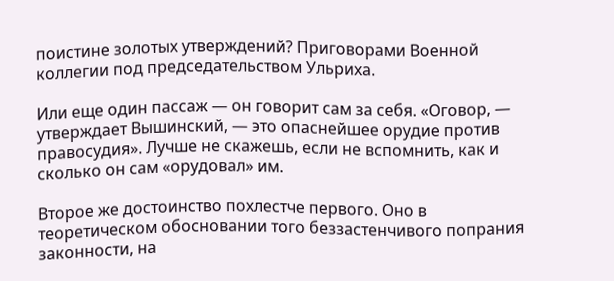поистине золотых утверждений? Приговорами Военной коллегии под председательством Ульриха.

Или еще один пассаж — он говорит сам за себя. «Оговор, — утверждает Вышинский, — это опаснейшее орудие против правосудия». Лучше не скажешь, если не вспомнить, как и сколько он сам «орудовал» им.

Второе же достоинство похлестче первого. Оно в теоретическом обосновании того беззастенчивого попрания законности, на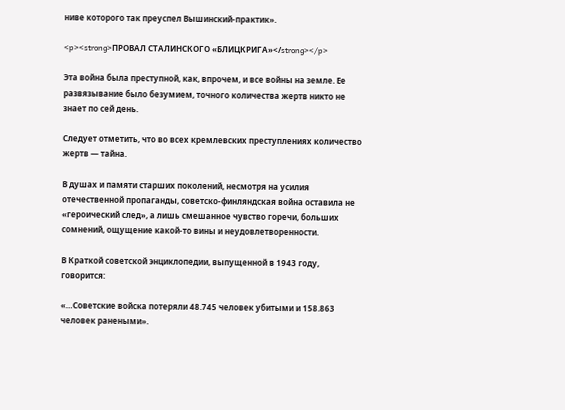ниве которого так преуспел Вышинский-практик».

<p><strong>ПРОВАЛ СТАЛИНСКОГО «БЛИЦКРИГА»</strong></p>

Эта война была преступной, как, впрочем, и все войны на земле. Ее развязывание было безумием, точного количества жертв никто не знает по сей день.

Следует отметить, что во всех кремлевских преступлениях количество жертв — тайна.

В душах и памяти старших поколений, несмотря на усилия отечественной пропаганды, советско-финляндская война оставила не «героический след», а лишь смешанное чувство горечи, больших сомнений, ощущение какой-то вины и неудовлетворенности.

В Краткой советской энциклопедии, выпущенной в 1943 году, говорится:

«…Советские войска потеряли 48.745 человек убитыми и 158.863 человек ранеными».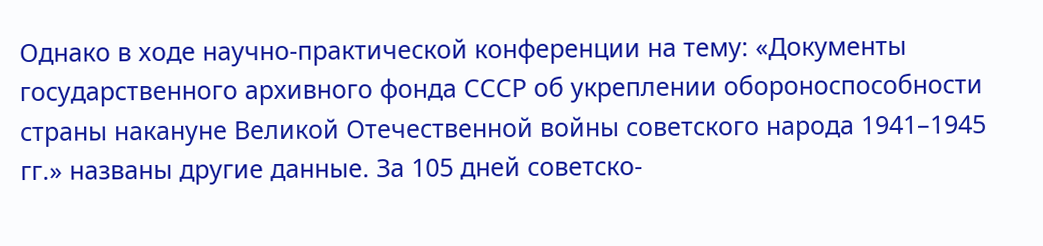Однако в ходе научно-практической конференции на тему: «Документы государственного архивного фонда СССР об укреплении обороноспособности страны накануне Великой Отечественной войны советского народа 1941–1945 гг.» названы другие данные. За 105 дней советско-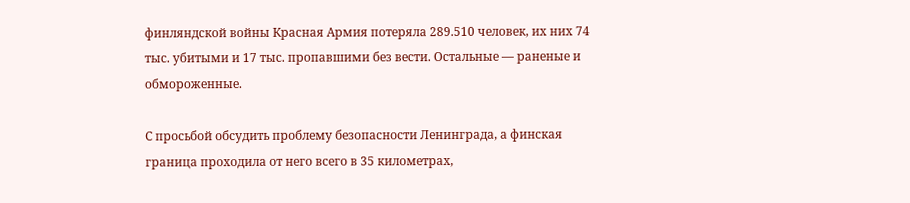финляндской войны Красная Армия потеряла 289.510 человек, их них 74 тыс. убитыми и 17 тыс. пропавшими без вести. Остальные — раненые и обмороженные.

С просьбой обсудить проблему безопасности Ленинграда, а финская граница проходила от него всего в 35 километрах,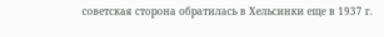советская сторона обратилась в Хельсинки еще в 1937 г.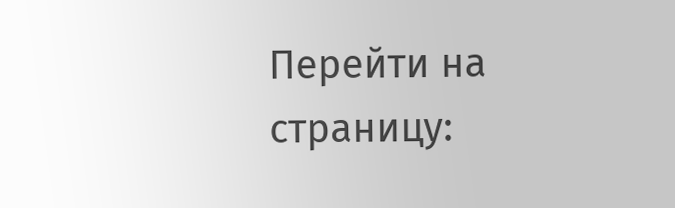Перейти на страницу: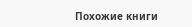Похожие книги